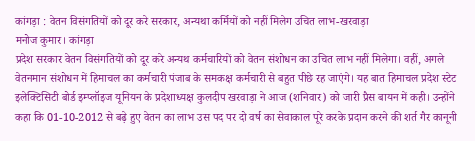कांगड़ा : वेतन विसंगतियों को दूर करे सरकार, अन्यथा कर्मियों को नहीं मिलेग उचित लाभ-खरवाड़ा
मनोज कुमार। कांगड़ा
प्रदेश सरकार वेतन विसंगतियों को दूर करे अन्यथ कर्मचारियों को वेतन संशोधन का उचित लाभ नहीं मिलेगा। वहीं, अगले वेतनमान संशोधन में हिमाचल का कर्मचारी पंजाब के समकक्ष कर्मचारी से बहुत पीछे रह जाएंगे। यह बात हिमाचल प्रदेश स्टेट इलेक्टिसिटी बोर्ड इम्प्लॉइज यूनियन के प्रदेशाध्यक्ष कुलदीप खरवाड़ा ने आज (शनिवार) को जारी प्रैस बायन में कही। उन्होंने कहा कि 01-10-2012 से बढ़े हुए वेतन का लाभ उस पद पर दो वर्ष का सेवाकाल पूरे करके प्रदान करने की शर्त गैर कानूनी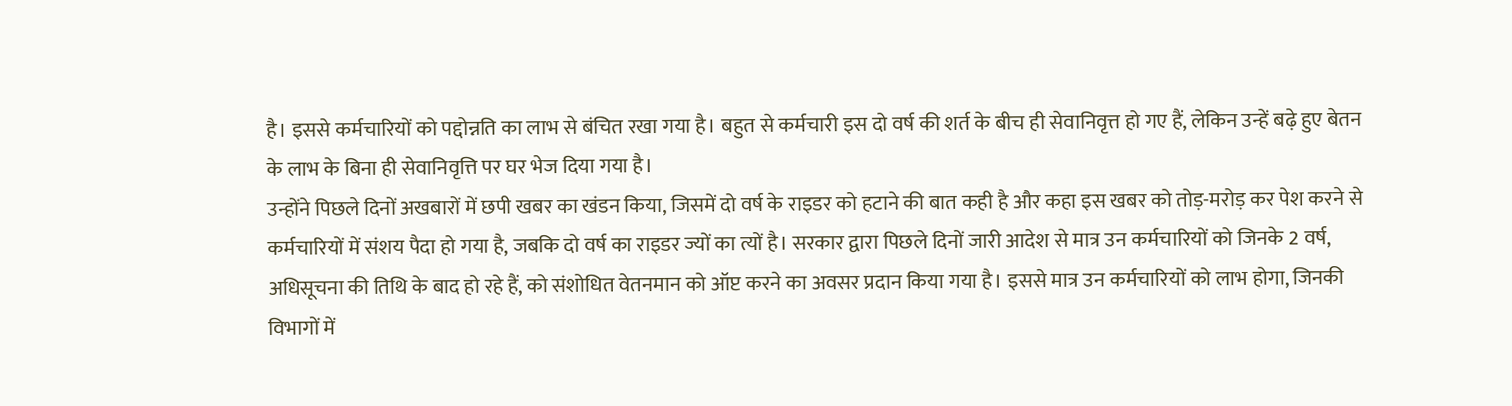है। इससे कर्मचारियों को पद्दोन्नति का लाभ से बंचित रखा गया है। बहुत से कर्मचारी इस दो वर्ष की शर्त के बीच ही सेवानिवृत्त हो गए हैं, लेकिन उन्हें बढ़े हुए बेतन के लाभ के बिना ही सेवानिवृत्ति पर घर भेज दिया गया है।
उन्होंने पिछले दिनों अखबारों में छपी खबर का खंडन किया, जिसमें दो वर्ष के राइडर को हटाने की बात कही है और कहा इस खबर को तोड़-मरोड़ कर पेश करने से कर्मचारियों में संशय पैदा हो गया है, जबकि दो वर्ष का राइडर ज्यों का त्यों है। सरकार द्वारा पिछले दिनों जारी आदेश से मात्र उन कर्मचारियों को जिनके 2 वर्ष, अधिसूचना की तिथि के बाद हो रहे हैं, को संशोधित वेतनमान को ऑप्ट करने का अवसर प्रदान किया गया है। इससे मात्र उन कर्मचारियों को लाभ होगा, जिनकी विभागों में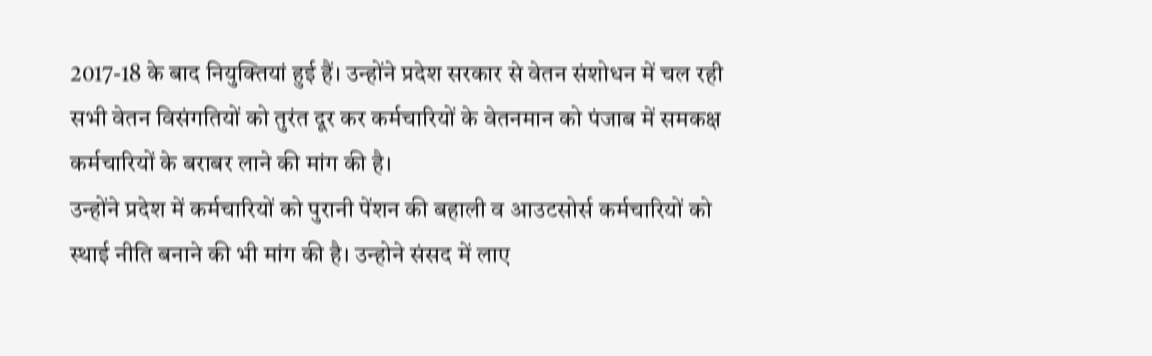2017-18 के बाद नियुक्तियां हुई हैं। उन्होंने प्रदेश सरकार से वेतन संशोधन में चल रही सभी वेतन विसंगतियों को तुरंत दूर कर कर्मचारियों के वेतनमान को पंजाब में समकक्ष कर्मचारियों के बराबर लाने की मांग की है।
उन्होंने प्रदेश में कर्मचारियों को पुरानी पेंशन की बहाली व आउटसोर्स कर्मचारियों को स्थाई नीति बनाने की भी मांग की है। उन्होने संसद में लाए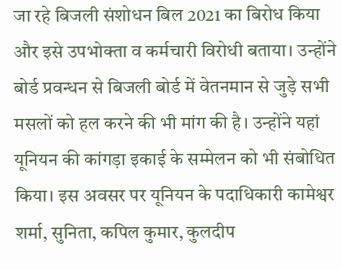जा रहे बिजली संशोधन बिल 2021 का बिरोध किया और इसे उपभोक्ता व कर्मचारी विरोधी बताया। उन्होंने बोर्ड प्रवन्धन से बिजली बोर्ड में वेतनमान से जुड़े सभी मसलों को हल करने की भी मांग की है। उन्होंने यहां यूनियन की कांगड़ा इकाई के सम्मेलन को भी संबोधित किया। इस अवसर पर यूनियन के पदाधिकारी कामेश्वर शर्मा, सुनिता, कपिल कुमार, कुलदीप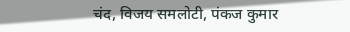चंद, विजय समलोटी, पंकज कुमार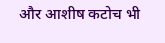और आशीष कटोच भी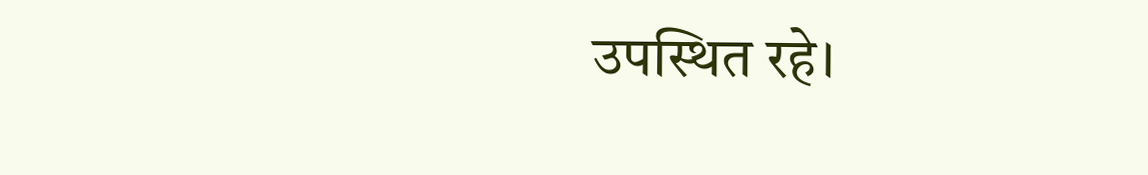उपस्थित रहे।